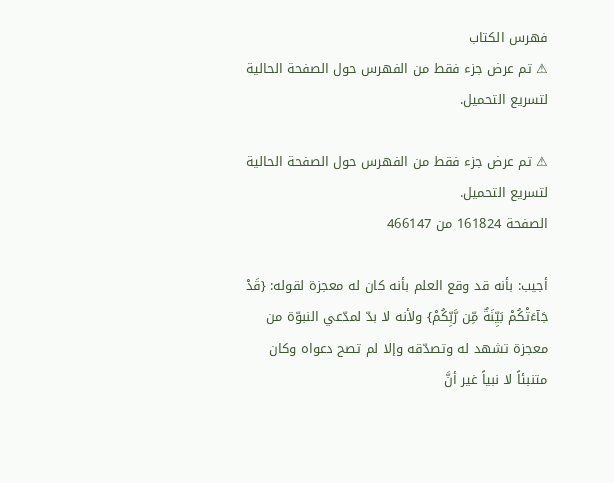فهرس الكتاب
⚠ تم عرض جزء فقط من الفهرس حول الصفحة الحالية لتسريع التحميل.

⚠ تم عرض جزء فقط من الفهرس حول الصفحة الحالية لتسريع التحميل.
الصفحة 161824 من 466147

أجيب: بأنه قد وقع العلم بأنه كان له معجزة لقوله: {قَدْ جَآءَتْكُمْ بَيِّنَةٌ مِّن رَّبِّكُمْ} ولأنه لا بدّ لمدّعي النبوّة من معجزة تشهد له وتصدّقه وإلا لم تصح دعواه وكان متنبئاً لا نبياً غير أنَّ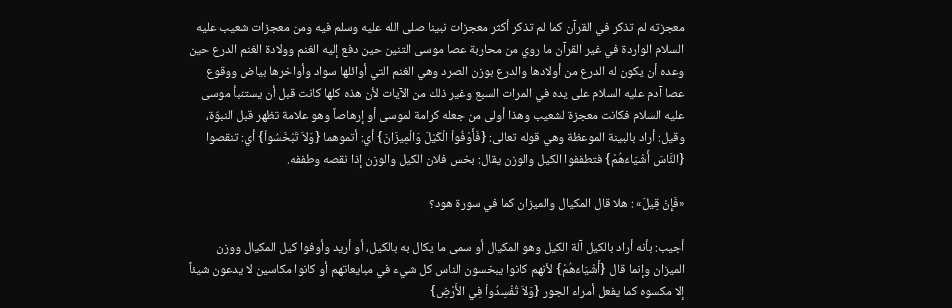معجزته لم تذكر في القرآن كما لم تذكر أكثر معجزات نبينا صلى الله عليه وسلم فيه ومن معجزات شعيب عليه السلام الواردة في غير القرآن ما روي من محاربة عصا موسى التنين حين دفع إليه الغنم وولادة الغنم الدرع حين وعده أن يكون له الدرع من أولادها والدرع بوزن الصرد وهي الغنم التي أوائلها سواد وأواخرها بياض ووقوع عصا آدم عليه السلام على يده في المرات السبع وغير ذلك من الآيات لأن هذه كلها كانت قبل أن يستنبأ موسى عليه السلام فكانت معجزة لشعيب وهذا أولى من جعله كرامة لموسى أو إرهاصاً وهو علامة تظهر قبل النبوّة، وقيل: أراد بالبينة الموعظة وهي قوله تعالى: {فَأَوْفُواْ الْكَيْلَ وَالْمِيزَانَ} أي: أتموهما {وَلاَ تَبْخَسُواْ} أي: تنقصوا {النَّاسَ أَشْيَاءَهُمْ} فتطففوا الكيل والوزن يقال: بخس فلان الكيل والوزن إذا نقصه وطففه.

«فَإِنْ قِيلَ» : هلا قال المكيال والميزان كما في سورة هود؟

أجيب: بأنه أراد بالكيل آلة الكيل وهو المكيال أو سمى ما يكال به بالكيل، أو أريد وأوفوا كيل المكيال ووزن الميزان وإنما قال {أَشْيَاءَهُمْ} لأنهم كانوا يبخسون الناس كل شيء في مبايعاتهم أو كانوا مكاسين لا يدعون شيئاً إلا مكسوه كما يفعل أمراء الجور {وَلاَ تُفْسِدُواْ فِي الأَرْضِ}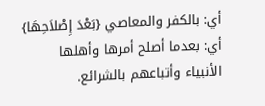أي: بالكفر والمعاصي {بَعْدَ إِصْلاَحِهَا} أي: بعدما أصلح أمرها وأهلها الأنبياء وأتباعهم بالشرائع.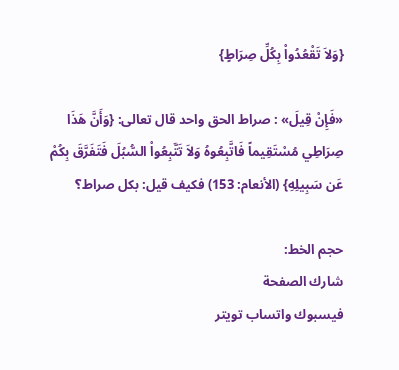{وَلاَ تَقْعُدُواْ بِكُلِّ صِرَاطٍ}

«فَإِنْ قِيلَ» : صراط الحق واحد قال تعالى: {وَأَنَّ هَذَا صِرَاطِي مُسْتَقِيماً فَاتَّبِعُوهُ وَلاَ تَتَّبِعُواْ السُّبُلَ فَتَفَرَّقَ بِكُمْ عَن سَبِيلِهِ} (الأنعام: 153) فكيف قيل: بكل صراط؟

حجم الخط:
شارك الصفحة
فيسبوك واتساب تويتر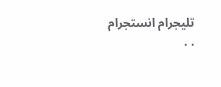تليجرام انستجرام
. .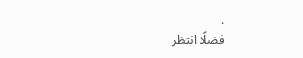.
فضلًا انتظر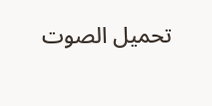تحميل الصوت